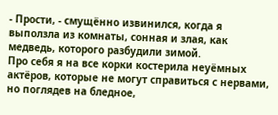- Прости, - смущённо извинился, когда я выползла из комнаты, сонная и злая, как медведь, которого разбудили зимой.
Про себя я на все корки костерила неуёмных актёров, которые не могут справиться с нервами, но поглядев на бледное,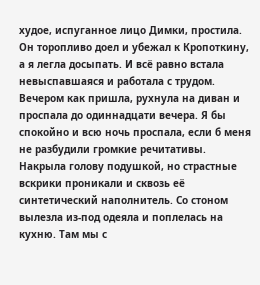худое, испуганное лицо Димки, простила. Он торопливо доел и убежал к Кропоткину, а я легла досыпать. И всё равно встала невыспавшаяся и работала с трудом.
Вечером как пришла, рухнула на диван и проспала до одиннадцати вечера. Я бы спокойно и всю ночь проспала, если б меня не разбудили громкие речитативы. Накрыла голову подушкой, но страстные вскрики проникали и сквозь её синтетический наполнитель. Со стоном вылезла из-под одеяла и поплелась на кухню. Там мы с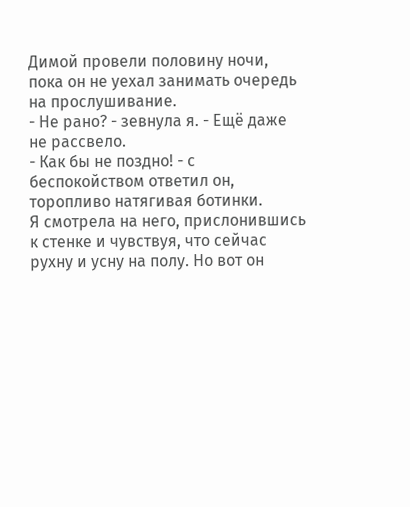Димой провели половину ночи, пока он не уехал занимать очередь на прослушивание.
- Не рано? - зевнула я. - Ещё даже не рассвело.
- Как бы не поздно! - с беспокойством ответил он, торопливо натягивая ботинки.
Я смотрела на него, прислонившись к стенке и чувствуя, что сейчас рухну и усну на полу. Но вот он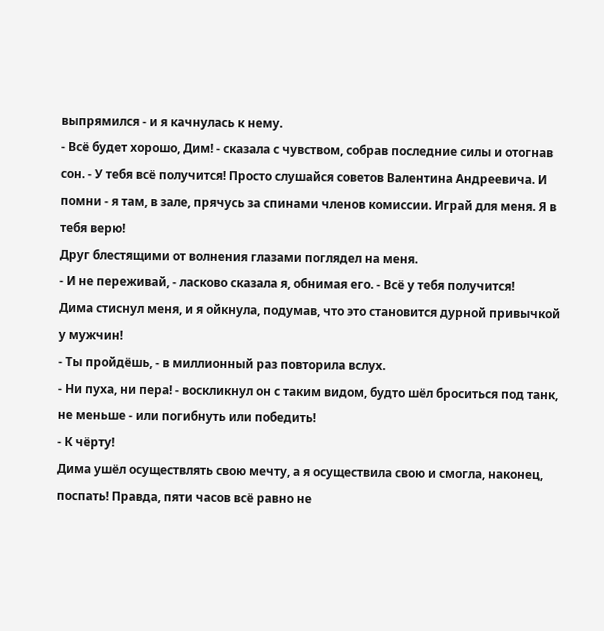выпрямился - и я качнулась к нему.
- Всё будет хорошо, Дим! - сказала с чувством, собрав последние силы и отогнав сон. - У тебя всё получится! Просто слушайся советов Валентина Андреевича. И помни - я там, в зале, прячусь за спинами членов комиссии. Играй для меня. Я в тебя верю!
Друг блестящими от волнения глазами поглядел на меня.
- И не переживай, - ласково сказала я, обнимая его. - Всё у тебя получится!
Дима стиснул меня, и я ойкнула, подумав, что это становится дурной привычкой у мужчин!
- Ты пройдёшь, - в миллионный раз повторила вслух.
- Ни пуха, ни пера! - воскликнул он с таким видом, будто шёл броситься под танк, не меньше - или погибнуть или победить!
- К чёрту!
Дима ушёл осуществлять свою мечту, а я осуществила свою и смогла, наконец, поспать! Правда, пяти часов всё равно не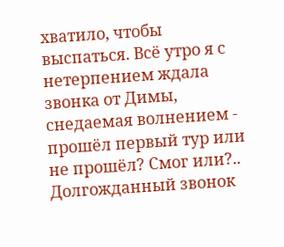хватило, чтобы выспаться. Всё утро я с нетерпением ждала звонка от Димы, снедаемая волнением - прошёл первый тур или не прошёл? Смог или?.. Долгожданный звонок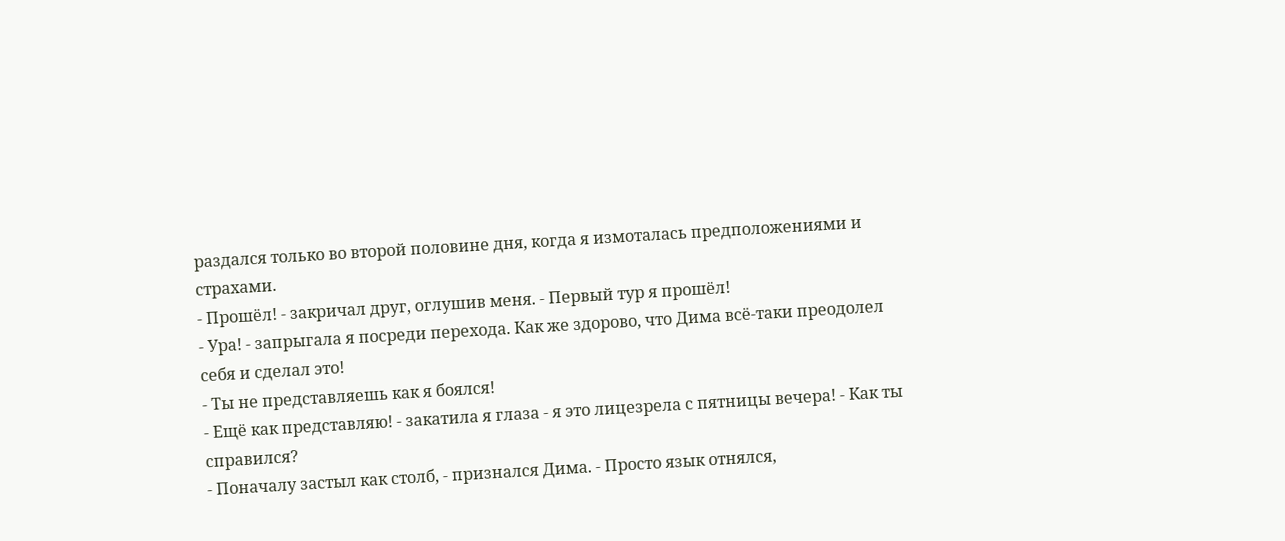раздался только во второй половине дня, когда я измоталась предположениями и страхами.
- Прошёл! - закричал друг, оглушив меня. - Первый тур я прошёл!
- Ура! - запрыгала я посреди перехода. Как же здорово, что Дима всё-таки преодолел себя и сделал это!
- Ты не представляешь как я боялся!
- Ещё как представляю! - закатила я глаза - я это лицезрела с пятницы вечера! - Как ты справился?
- Поначалу застыл как столб, - признался Дима. - Просто язык отнялся,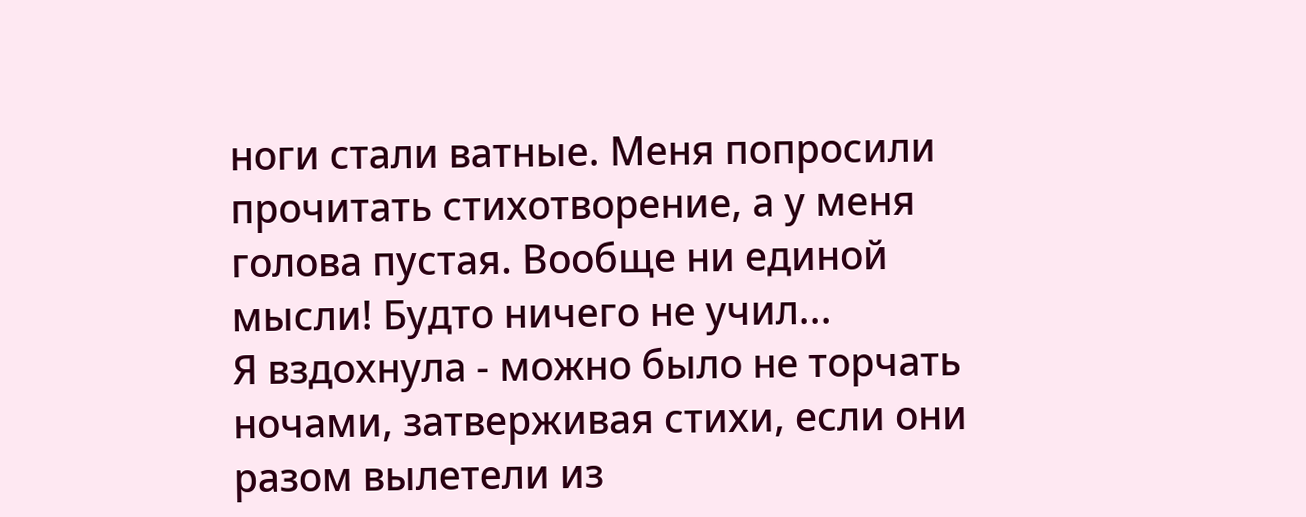ноги стали ватные. Меня попросили прочитать стихотворение, а у меня голова пустая. Вообще ни единой мысли! Будто ничего не учил...
Я вздохнула - можно было не торчать ночами, затверживая стихи, если они разом вылетели из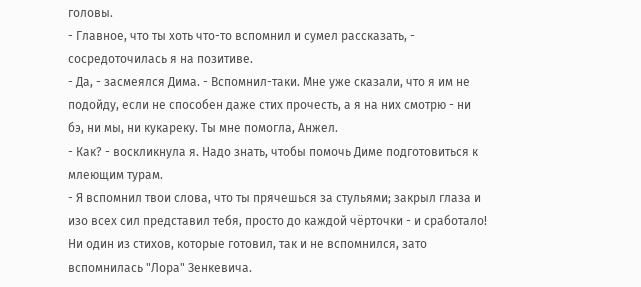головы.
- Главное, что ты хоть что-то вспомнил и сумел рассказать, - сосредоточилась я на позитиве.
- Да, - засмеялся Дима. - Вспомнил-таки. Мне уже сказали, что я им не подойду, если не способен даже стих прочесть, а я на них смотрю - ни бэ, ни мы, ни кукареку. Ты мне помогла, Анжел.
- Как? - воскликнула я. Надо знать, чтобы помочь Диме подготовиться к млеющим турам.
- Я вспомнил твои слова, что ты прячешься за стульями; закрыл глаза и изо всех сил представил тебя, просто до каждой чёрточки - и сработало! Ни один из стихов, которые готовил, так и не вспомнился, зато вспомнилась "Лора" Зенкевича.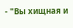- "Вы хищная и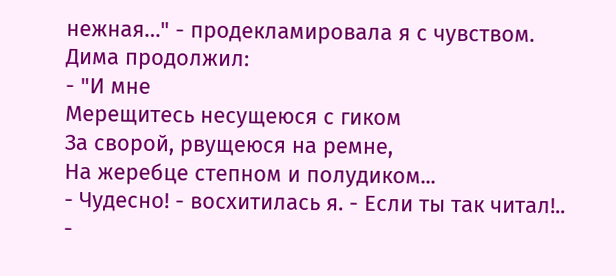нежная…" - продекламировала я с чувством.
Дима продолжил:
- "И мне
Мерещитесь несущеюся с гиком
За сворой, рвущеюся на ремне,
На жеребце степном и полудиком...
- Чудесно! - восхитилась я. - Если ты так читал!..
-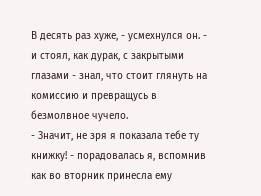В десять раз хуже, - усмехнулся он. - и стоял, как дурак, с закрытыми глазами - знал, что стоит глянуть на комиссию и превращусь в безмолвное чучело.
- Значит, не зря я показала тебе ту книжку! - порадовалась я, вспомнив как во вторник принесла ему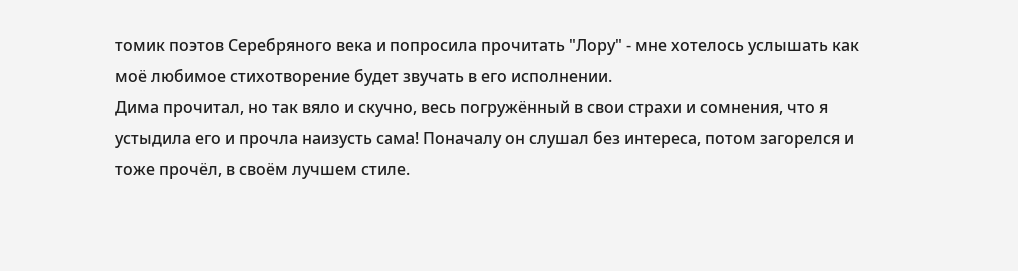томик поэтов Серебряного века и попросила прочитать "Лору" - мне хотелось услышать как моё любимое стихотворение будет звучать в его исполнении.
Дима прочитал, но так вяло и скучно, весь погружённый в свои страхи и сомнения, что я устыдила его и прочла наизусть сама! Поначалу он слушал без интереса, потом загорелся и тоже прочёл, в своём лучшем стиле.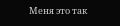Меня это так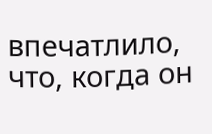впечатлило, что, когда он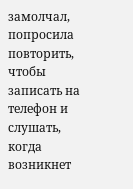замолчал, попросила повторить, чтобы записать на телефон и слушать, когда возникнет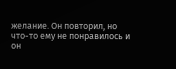желание. Он повторил, но что-то ему не понравилось и он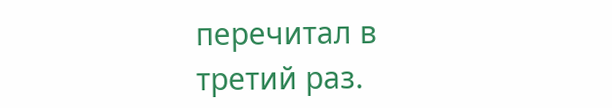перечитал в третий раз.